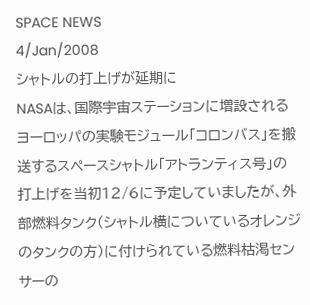SPACE NEWS
4/Jan/2008
シャトルの打上げが延期に
NASAは、国際宇宙ステーションに増設されるヨーロッパの実験モジュール「コロンバス」を搬送するスペースシャトル「アトランティス号」の打上げを当初12/6に予定していましたが、外部燃料タンク(シャトル横についているオレンジのタンクの方)に付けられている燃料枯渇センサーの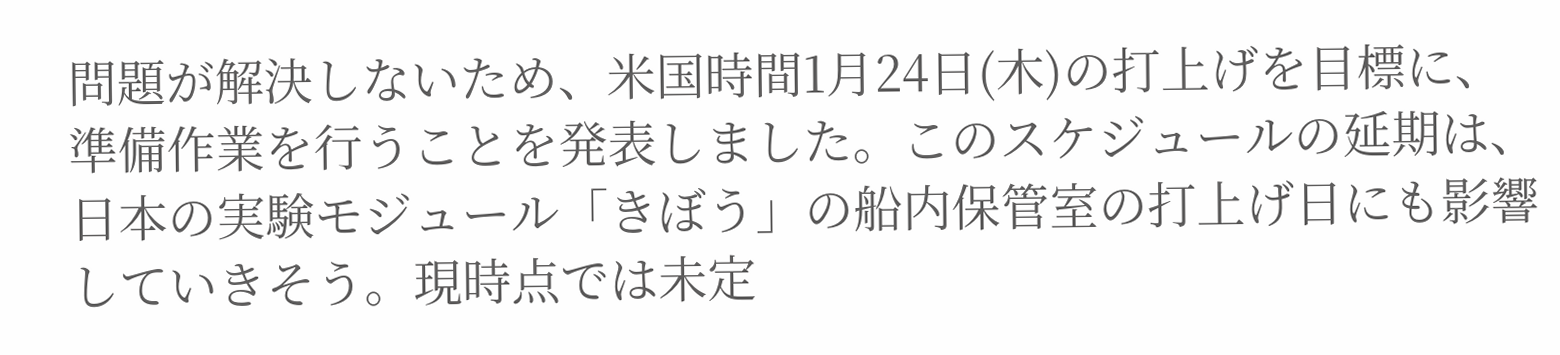問題が解決しないため、米国時間1月24日(木)の打上げを目標に、準備作業を行うことを発表しました。このスケジュールの延期は、日本の実験モジュール「きぼう」の船内保管室の打上げ日にも影響していきそう。現時点では未定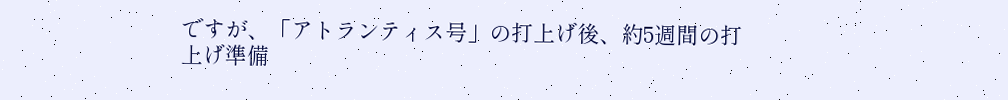ですが、「アトランティス号」の打上げ後、約5週間の打上げ準備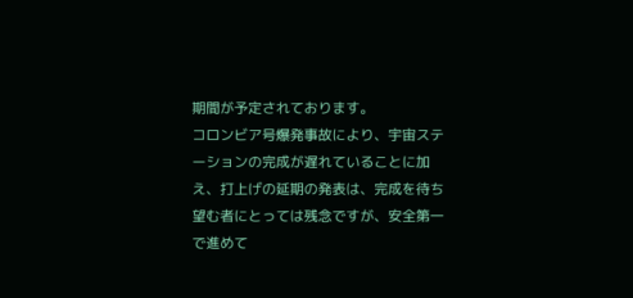期間が予定されております。
コロンビア号爆発事故により、宇宙ステーションの完成が遅れていることに加え、打上げの延期の発表は、完成を待ち望む者にとっては残念ですが、安全第一で進めて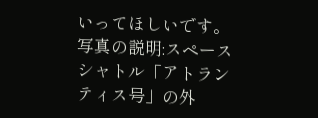いってほしいです。
写真の説明:スペースシャトル「アトランティス号」の外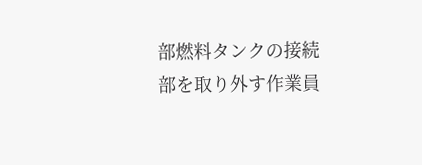部燃料タンクの接続部を取り外す作業員